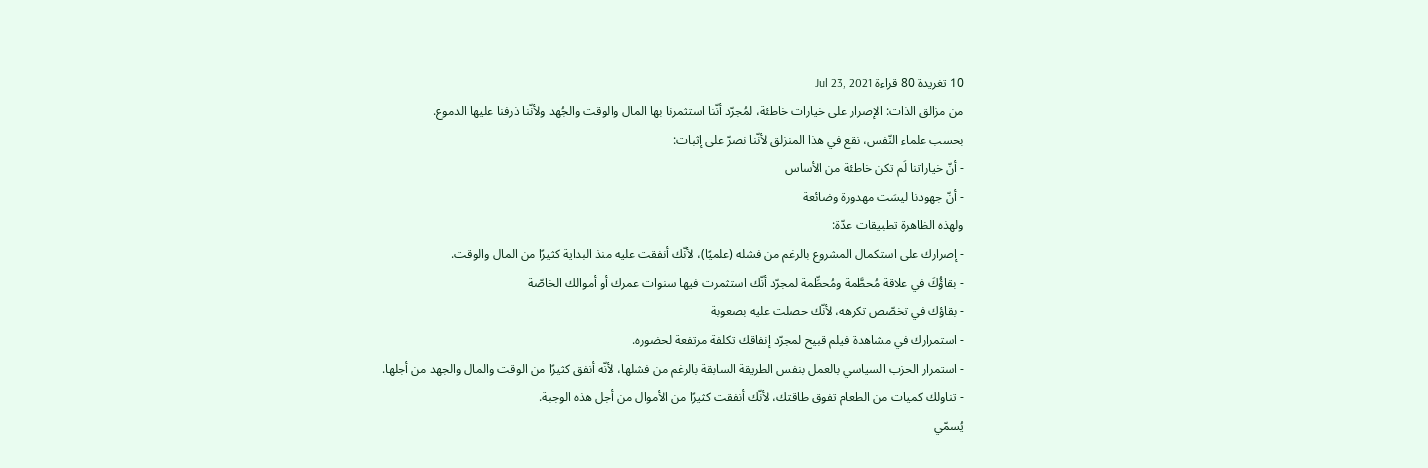10 تغريدة 80 قراءة Jul 23, 2021
من مزالق الذات: الإصرار على خيارات خاطئة، لمُجرّد أنّنا استثمرنا بها المال والوقت والجُهد ولأنّنا ذرفنا عليها الدموع.
بحسب علماء النّفس، نقع في هذا المنزلق لأنّنا نصرّ على إثبات:
- أنّ خياراتنا لَم تكن خاطئة من الأساس
- أنّ جهودنا ليسَت مهدورة وضائعة
ولهذه الظاهرة تطبيقات عدّة:
- إصرارك على استكمال المشروع بالرغم من فشله (علميًا)، لأنّك أنفقت عليه منذ البداية كثيرًا من المال والوقت.
- بقاؤُكَ في علاقة مُحطَّمة ومُحطِّمة لمجرّد أنّك استثمرت فيها سنوات عمرك أو أموالك الخاصّة
- بقاؤك في تخصّص تكرهه، لأنّك حصلت عليه بصعوبة
- استمرارك في مشاهدة فيلم قبيح لمجرّد إنفاقك تكلفة مرتفعة لحضوره.
- استمرار الحزب السياسي بالعمل بنفس الطريقة السابقة بالرغم من فشلها، لأنّه أنفق كثيرًا من الوقت والمال والجهد من أجلها.
- تناولك كميات من الطعام تفوق طاقتك، لأنّك أنفقت كثيرًا من الأموال من أجل هذه الوجبة.
يُسمّي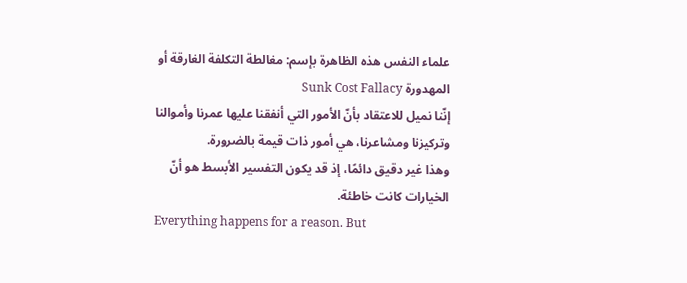علماء النفس هذه الظاهرة بإسم: مغالطة التكلفة الغارقة أو المهدورة Sunk Cost Fallacy
إنّنا نميل للاعتقاد بأنّ الأمور التي أنفقنا عليها عمرنا وأموالنا وتركيزنا ومشاعرنا، هي أمور ذات قيمة بالضرورة.
وهذا غير دقيق دائمًا، إذ قد يكون التفسير الأبسط هو أنّ الخيارات كانت خاطئة.
Everything happens for a reason. But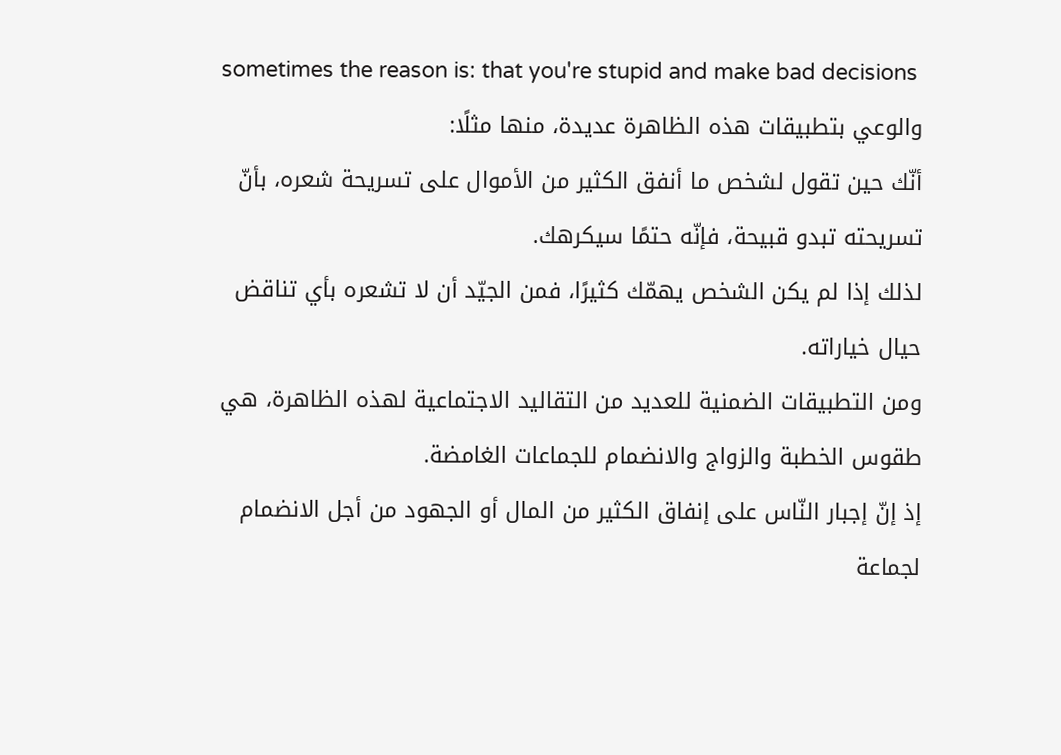sometimes the reason is: that you're stupid and make bad decisions
والوعي بتطبيقات هذه الظاهرة عديدة، منها مثلًا:
أنّك حين تقول لشخص ما أنفق الكثير من الأموال على تسريحة شعره، بأنّ تسريحته تبدو قبيحة، فإنّه حتمًا سيكرهك.
لذلك إذا لم يكن الشخص يهمّك كثيرًا، فمن الجيّد أن لا تشعره بأي تناقض حيال خياراته.
ومن التطبيقات الضمنية للعديد من التقاليد الاجتماعية لهذه الظاهرة، هي طقوس الخطبة والزواج والانضمام للجماعات الغامضة.
إذ إنّ إجبار النّاس على إنفاق الكثير من المال أو الجهود من أجل الانضمام لجماعة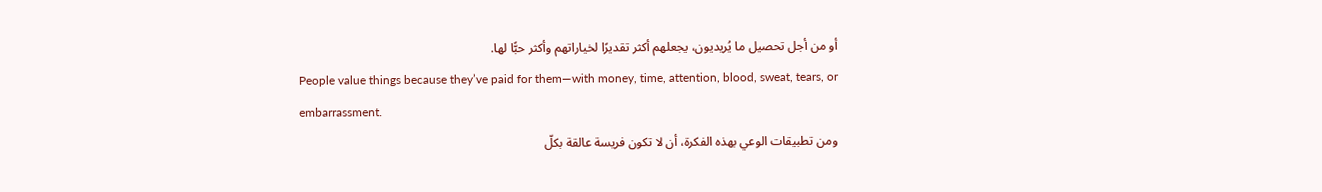أو من أجل تحصيل ما يُريديون، يجعلهم أكثر تقديرًا لخياراتهم وأكثر حبًّا لها.
People value things because they’ve paid for them—with money, time, attention, blood, sweat, tears, or embarrassment.
ومن تطبيقات الوعي بهذه الفكرة، أن لا تكون فريسة عالقة بكلّ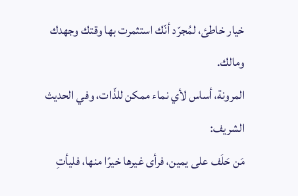خيار خاطئ، لمُجرّد أنّك استثمرت بها وقتك وجهدك ومالك.
المرونة، أساس لأي نماء ممكن للذّات، وفي الحديث الشريف:
مَن حَلَف على يمين، فرأى غيرها خيرًا منها، فليأتِ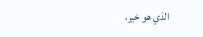الذي هو خير،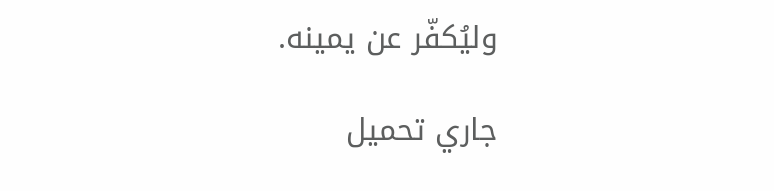وليُكفّر عن يمينه.

جاري تحميل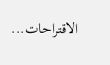الاقتراحات...